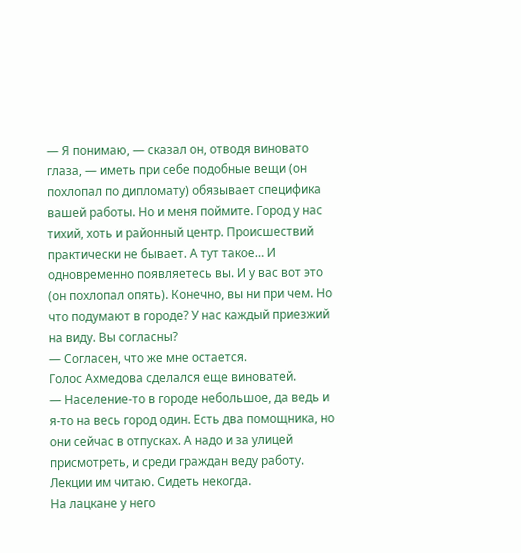— Я понимаю, — сказал он, отводя виновато глаза, — иметь при себе подобные вещи (он похлопал по дипломату) обязывает специфика вашей работы. Но и меня поймите. Город у нас тихий, хоть и районный центр. Происшествий практически не бывает. А тут такое… И одновременно появляетесь вы. И у вас вот это (он похлопал опять). Конечно, вы ни при чем. Но что подумают в городе? У нас каждый приезжий на виду. Вы согласны?
— Согласен, что же мне остается.
Голос Ахмедова сделался еще виноватей.
— Население-то в городе небольшое, да ведь и я-то на весь город один. Есть два помощника, но они сейчас в отпусках. А надо и за улицей присмотреть, и среди граждан веду работу. Лекции им читаю. Сидеть некогда.
На лацкане у него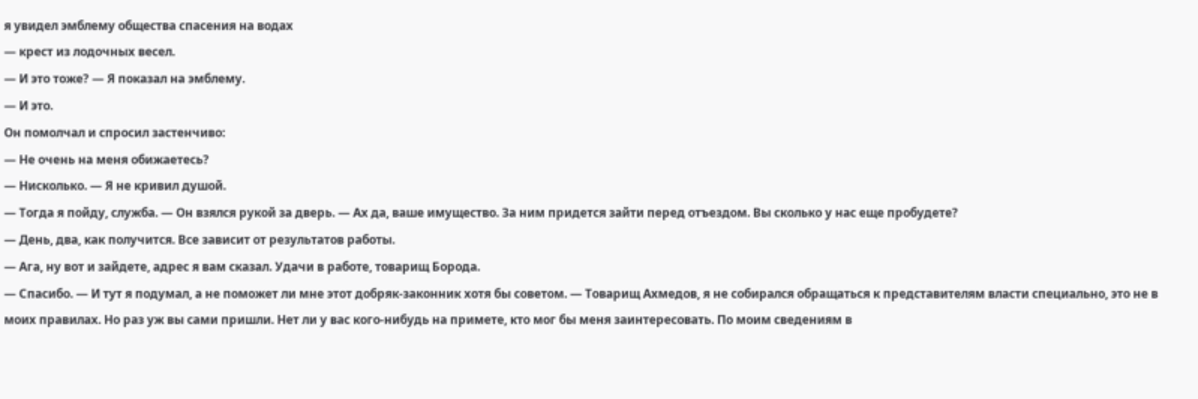я увидел эмблему общества спасения на водах
— крест из лодочных весел.
— И это тоже? — Я показал на эмблему.
— И это.
Он помолчал и спросил застенчиво:
— Не очень на меня обижаетесь?
— Нисколько. — Я не кривил душой.
— Тогда я пойду, служба. — Он взялся рукой за дверь. — Ах да, ваше имущество. За ним придется зайти перед отъездом. Вы сколько у нас еще пробудете?
— День, два, как получится. Все зависит от результатов работы.
— Ага, ну вот и зайдете, адрес я вам сказал. Удачи в работе, товарищ Борода.
— Спасибо. — И тут я подумал, а не поможет ли мне этот добряк-законник хотя бы советом. — Товарищ Ахмедов, я не собирался обращаться к представителям власти специально, это не в моих правилах. Но раз уж вы сами пришли. Нет ли у вас кого-нибудь на примете, кто мог бы меня заинтересовать. По моим сведениям в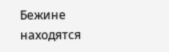Бежине находятся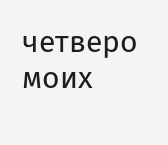четверо моих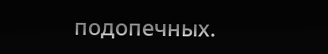подопечных.